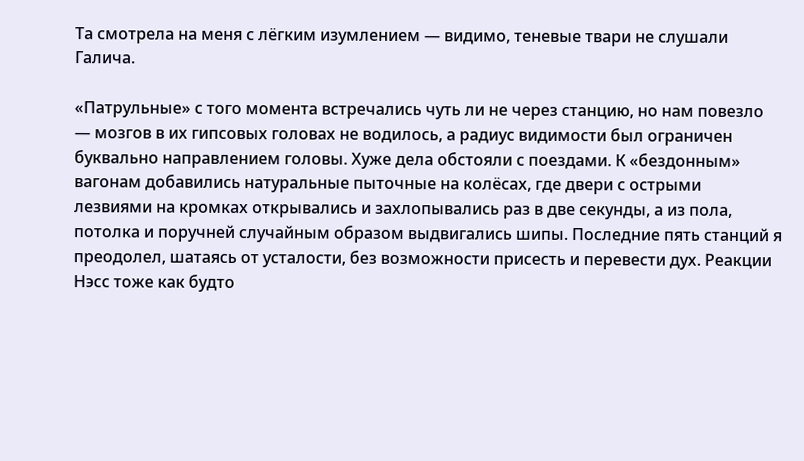Та смотрела на меня с лёгким изумлением — видимо, теневые твари не слушали Галича.

«Патрульные» с того момента встречались чуть ли не через станцию, но нам повезло — мозгов в их гипсовых головах не водилось, а радиус видимости был ограничен буквально направлением головы. Хуже дела обстояли с поездами. К «бездонным» вагонам добавились натуральные пыточные на колёсах, где двери с острыми лезвиями на кромках открывались и захлопывались раз в две секунды, а из пола, потолка и поручней случайным образом выдвигались шипы. Последние пять станций я преодолел, шатаясь от усталости, без возможности присесть и перевести дух. Реакции Нэсс тоже как будто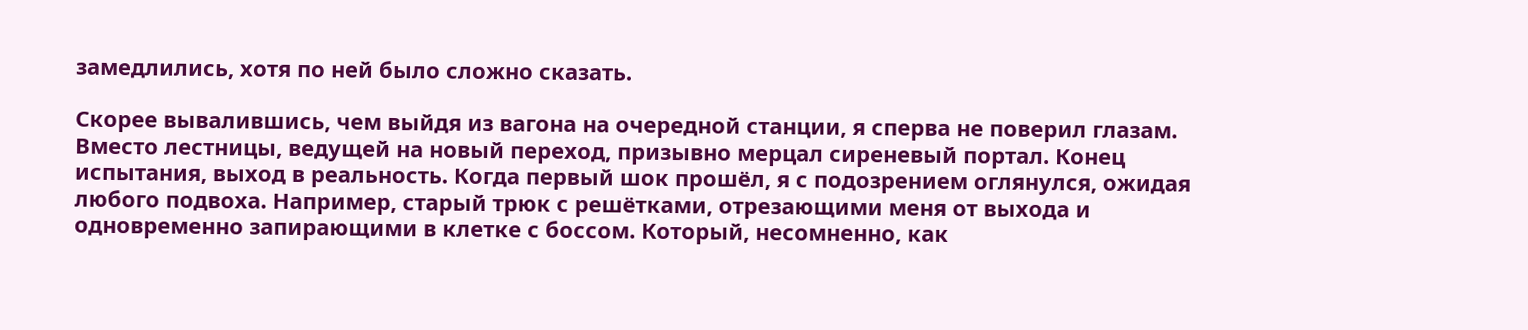замедлились, хотя по ней было сложно сказать.

Скорее вывалившись, чем выйдя из вагона на очередной станции, я сперва не поверил глазам. Вместо лестницы, ведущей на новый переход, призывно мерцал сиреневый портал. Конец испытания, выход в реальность. Когда первый шок прошёл, я с подозрением оглянулся, ожидая любого подвоха. Например, старый трюк с решётками, отрезающими меня от выхода и одновременно запирающими в клетке с боссом. Который, несомненно, как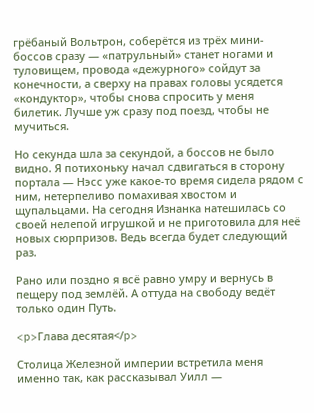грёбаный Вольтрон, соберётся из трёх мини-боссов сразу — «патрульный» станет ногами и туловищем, провода «дежурного» сойдут за конечности, а сверху на правах головы усядется «кондуктор», чтобы снова спросить у меня билетик. Лучше уж сразу под поезд, чтобы не мучиться.

Но секунда шла за секундой, а боссов не было видно. Я потихоньку начал сдвигаться в сторону портала — Нэсс уже какое-то время сидела рядом с ним, нетерпеливо помахивая хвостом и щупальцами. На сегодня Изнанка натешилась со своей нелепой игрушкой и не приготовила для неё новых сюрпризов. Ведь всегда будет следующий раз.

Рано или поздно я всё равно умру и вернусь в пещеру под землёй. А оттуда на свободу ведёт только один Путь.

<p>Глава десятая</p>

Столица Железной империи встретила меня именно так, как рассказывал Уилл —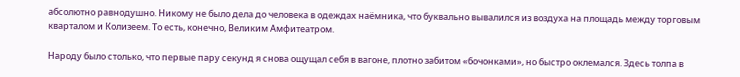абсолютно равнодушно. Никому не было дела до человека в одеждах наёмника, что буквально вывалился из воздуха на площадь между торговым кварталом и Колизеем. То есть, конечно, Великим Амфитеатром.

Народу было столько, что первые пару секунд я снова ощущал себя в вагоне, плотно забитом «бочонками», но быстро оклемался. Здесь толпа в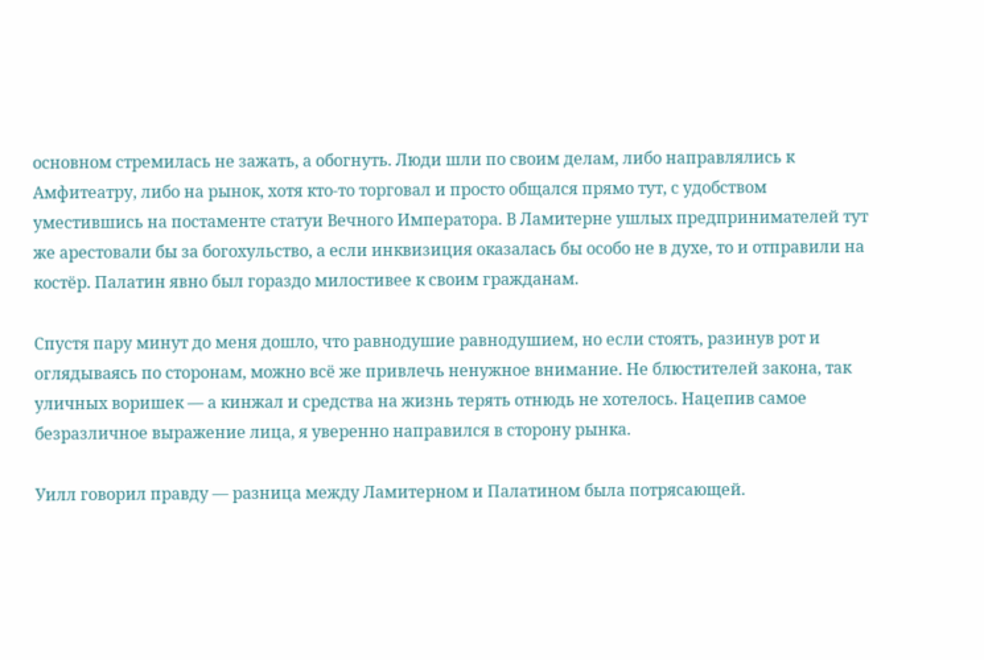основном стремилась не зажать, а обогнуть. Люди шли по своим делам, либо направлялись к Амфитеатру, либо на рынок, хотя кто-то торговал и просто общался прямо тут, с удобством уместившись на постаменте статуи Вечного Императора. В Ламитерне ушлых предпринимателей тут же арестовали бы за богохульство, а если инквизиция оказалась бы особо не в духе, то и отправили на костёр. Палатин явно был гораздо милостивее к своим гражданам.

Спустя пару минут до меня дошло, что равнодушие равнодушием, но если стоять, разинув рот и оглядываясь по сторонам, можно всё же привлечь ненужное внимание. Не блюстителей закона, так уличных воришек — а кинжал и средства на жизнь терять отнюдь не хотелось. Нацепив самое безразличное выражение лица, я уверенно направился в сторону рынка.

Уилл говорил правду — разница между Ламитерном и Палатином была потрясающей.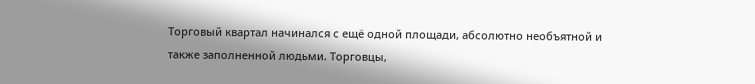Торговый квартал начинался с ещё одной площади, абсолютно необъятной и также заполненной людьми. Торговцы,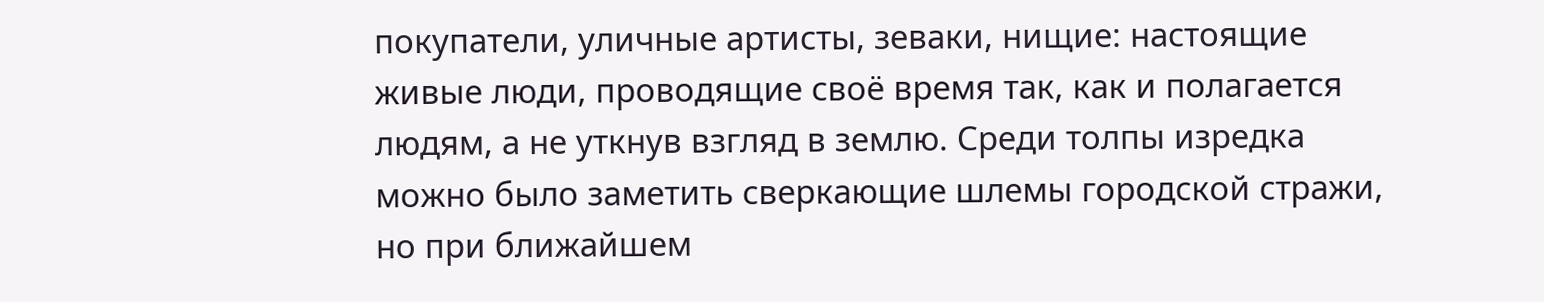покупатели, уличные артисты, зеваки, нищие: настоящие живые люди, проводящие своё время так, как и полагается людям, а не уткнув взгляд в землю. Среди толпы изредка можно было заметить сверкающие шлемы городской стражи, но при ближайшем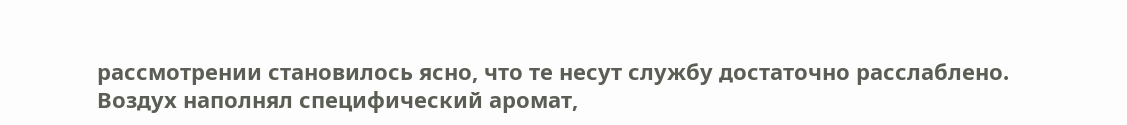рассмотрении становилось ясно, что те несут службу достаточно расслаблено. Воздух наполнял специфический аромат,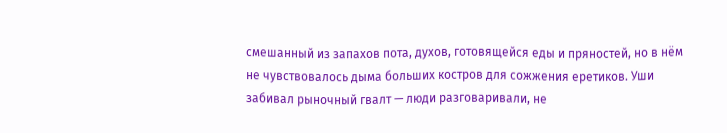смешанный из запахов пота, духов, готовящейся еды и пряностей, но в нём не чувствовалось дыма больших костров для сожжения еретиков. Уши забивал рыночный гвалт — люди разговаривали, не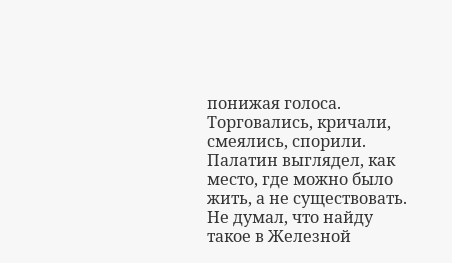понижая голоса. Торговались, кричали, смеялись, спорили. Палатин выглядел, как место, где можно было жить, а не существовать. Не думал, что найду такое в Железной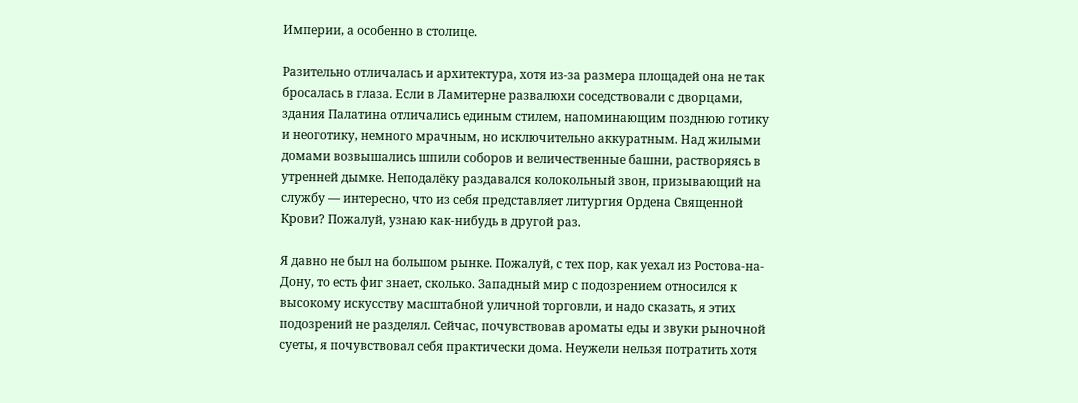Империи, а особенно в столице.

Разительно отличалась и архитектура, хотя из-за размера площадей она не так бросалась в глаза. Если в Ламитерне развалюхи соседствовали с дворцами, здания Палатина отличались единым стилем, напоминающим позднюю готику и неоготику, немного мрачным, но исключительно аккуратным. Над жилыми домами возвышались шпили соборов и величественные башни, растворяясь в утренней дымке. Неподалёку раздавался колокольный звон, призывающий на службу — интересно, что из себя представляет литургия Ордена Священной Крови? Пожалуй, узнаю как-нибудь в другой раз.

Я давно не был на большом рынке. Пожалуй, с тех пор, как уехал из Ростова-на-Дону, то есть фиг знает, сколько. Западный мир с подозрением относился к высокому искусству масштабной уличной торговли, и надо сказать, я этих подозрений не разделял. Сейчас, почувствовав ароматы еды и звуки рыночной суеты, я почувствовал себя практически дома. Неужели нельзя потратить хотя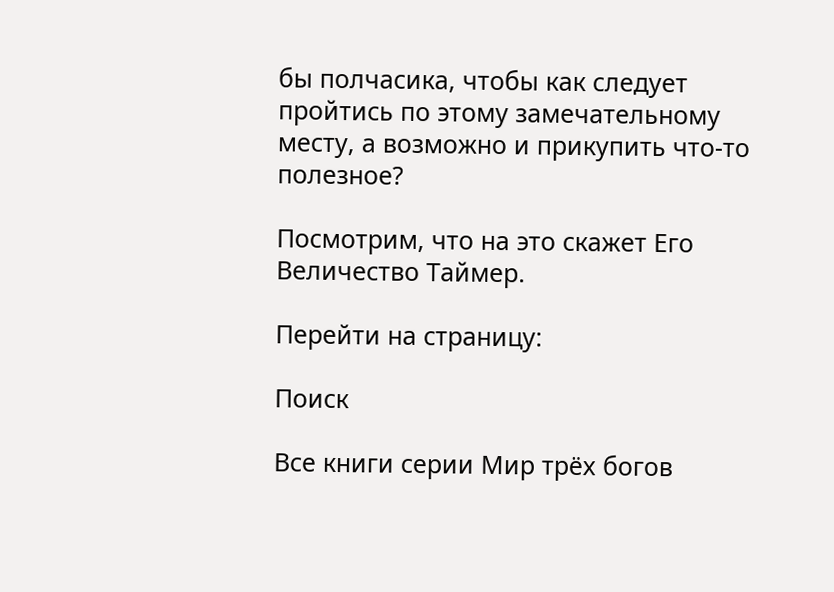бы полчасика, чтобы как следует пройтись по этому замечательному месту, а возможно и прикупить что-то полезное?

Посмотрим, что на это скажет Его Величество Таймер.

Перейти на страницу:

Поиск

Все книги серии Мир трёх богов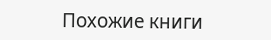Похожие книги